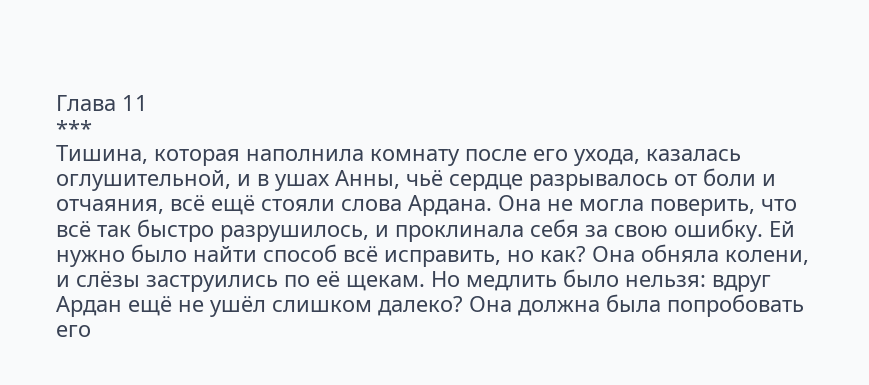Глава 11
***
Тишина, которая наполнила комнату после его ухода, казалась оглушительной, и в ушах Анны, чьё сердце разрывалось от боли и отчаяния, всё ещё стояли слова Ардана. Она не могла поверить, что всё так быстро разрушилось, и проклинала себя за свою ошибку. Ей нужно было найти способ всё исправить, но как? Она обняла колени, и слёзы заструились по её щекам. Но медлить было нельзя: вдруг Ардан ещё не ушёл слишком далеко? Она должна была попробовать его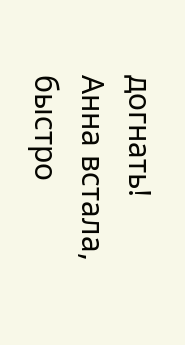догнать!
Анна встала, быстро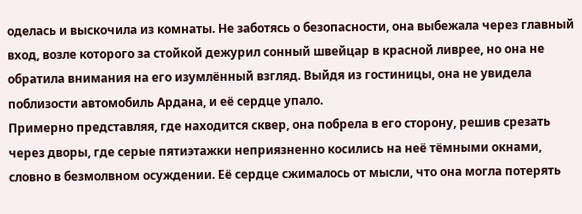оделась и выскочила из комнаты. Не заботясь о безопасности, она выбежала через главный вход, возле которого за стойкой дежурил сонный швейцар в красной ливрее, но она не обратила внимания на его изумлённый взгляд. Выйдя из гостиницы, она не увидела поблизости автомобиль Ардана, и её сердце упало.
Примерно представляя, где находится сквер, она побрела в его сторону, решив срезать через дворы, где серые пятиэтажки неприязненно косились на неё тёмными окнами, словно в безмолвном осуждении. Её сердце сжималось от мысли, что она могла потерять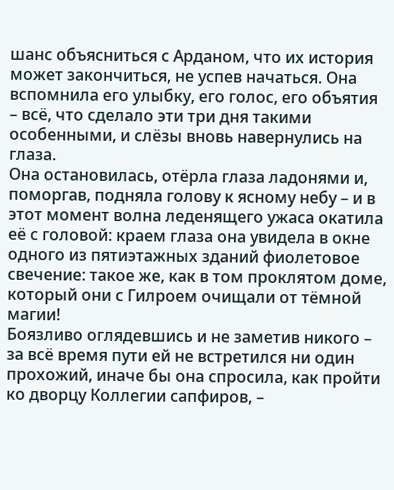шанс объясниться с Арданом, что их история может закончиться, не успев начаться. Она вспомнила его улыбку, его голос, его объятия – всё, что сделало эти три дня такими особенными, и слёзы вновь навернулись на глаза.
Она остановилась, отёрла глаза ладонями и, поморгав, подняла голову к ясному небу – и в этот момент волна леденящего ужаса окатила её с головой: краем глаза она увидела в окне одного из пятиэтажных зданий фиолетовое свечение: такое же, как в том проклятом доме, который они с Гилроем очищали от тёмной магии!
Боязливо оглядевшись и не заметив никого – за всё время пути ей не встретился ни один прохожий, иначе бы она спросила, как пройти ко дворцу Коллегии сапфиров, –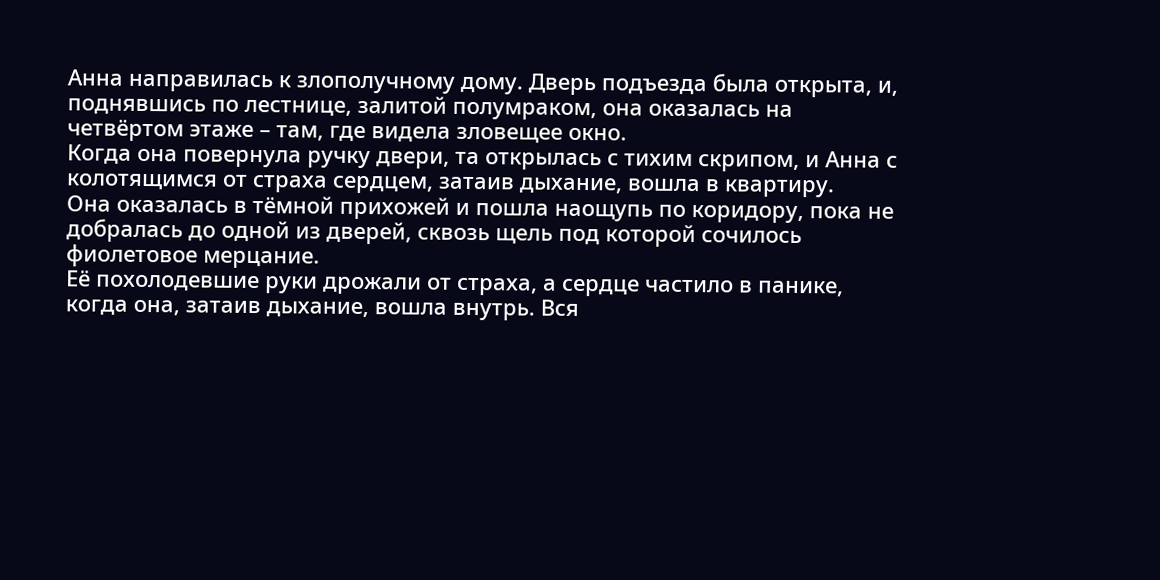Анна направилась к злополучному дому. Дверь подъезда была открыта, и, поднявшись по лестнице, залитой полумраком, она оказалась на четвёртом этаже – там, где видела зловещее окно.
Когда она повернула ручку двери, та открылась с тихим скрипом, и Анна с колотящимся от страха сердцем, затаив дыхание, вошла в квартиру.
Она оказалась в тёмной прихожей и пошла наощупь по коридору, пока не добралась до одной из дверей, сквозь щель под которой сочилось фиолетовое мерцание.
Её похолодевшие руки дрожали от страха, а сердце частило в панике, когда она, затаив дыхание, вошла внутрь. Вся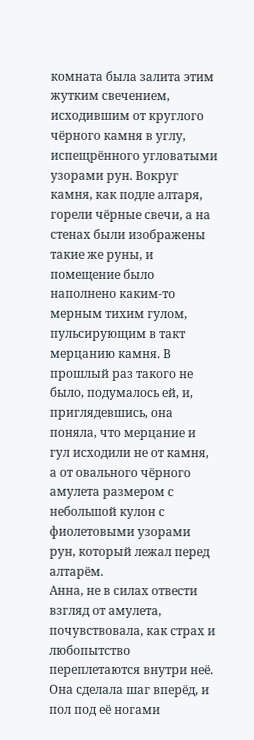комната была залита этим жутким свечением, исходившим от круглого чёрного камня в углу, испещрённого угловатыми узорами рун. Вокруг камня, как подле алтаря, горели чёрные свечи, а на стенах были изображены такие же руны, и помещение было наполнено каким-то мерным тихим гулом, пульсирующим в такт мерцанию камня. В прошлый раз такого не было, подумалось ей, и, приглядевшись, она поняла, что мерцание и гул исходили не от камня, а от овального чёрного амулета размером с небольшой кулон с фиолетовыми узорами рун, который лежал перед алтарём.
Анна, не в силах отвести взгляд от амулета, почувствовала, как страх и любопытство переплетаются внутри неё. Она сделала шаг вперёд, и пол под её ногами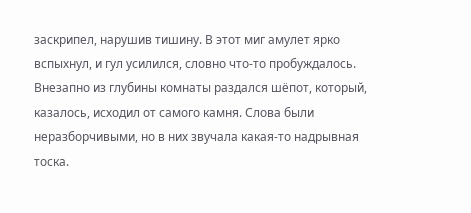заскрипел, нарушив тишину. В этот миг амулет ярко вспыхнул, и гул усилился, словно что-то пробуждалось.
Внезапно из глубины комнаты раздался шёпот, который, казалось, исходил от самого камня. Слова были неразборчивыми, но в них звучала какая-то надрывная тоска.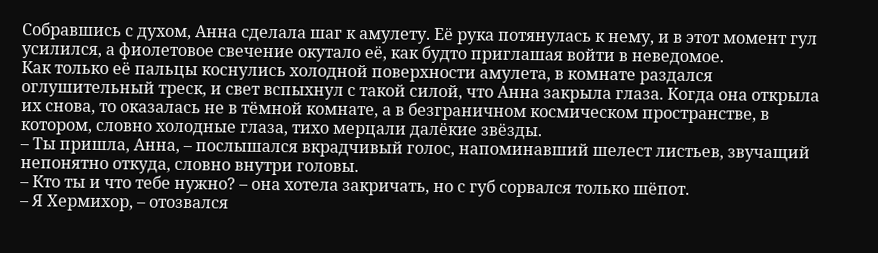Собравшись с духом, Анна сделала шаг к амулету. Её рука потянулась к нему, и в этот момент гул усилился, а фиолетовое свечение окутало её, как будто приглашая войти в неведомое.
Как только её пальцы коснулись холодной поверхности амулета, в комнате раздался оглушительный треск, и свет вспыхнул с такой силой, что Анна закрыла глаза. Когда она открыла их снова, то оказалась не в тёмной комнате, а в безграничном космическом пространстве, в котором, словно холодные глаза, тихо мерцали далёкие звёзды.
– Ты пришла, Анна, – послышался вкрадчивый голос, напоминавший шелест листьев, звучащий непонятно откуда, словно внутри головы.
– Кто ты и что тебе нужно? – она хотела закричать, но с губ сорвался только шёпот.
– Я Хермихор, – отозвался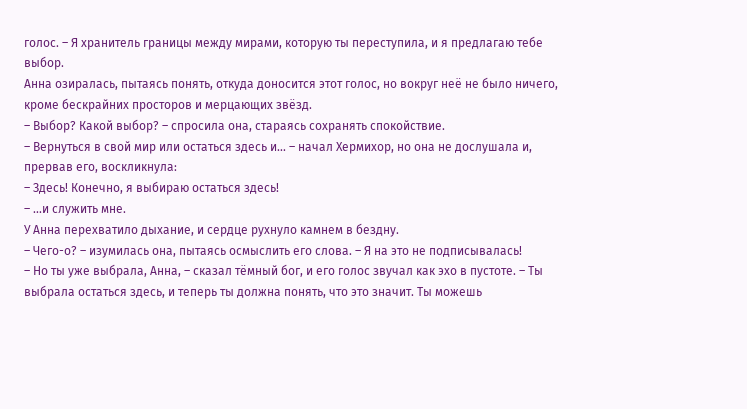голос. – Я хранитель границы между мирами, которую ты переступила, и я предлагаю тебе выбор.
Анна озиралась, пытаясь понять, откуда доносится этот голос, но вокруг неё не было ничего, кроме бескрайних просторов и мерцающих звёзд.
– Выбор? Какой выбор? – спросила она, стараясь сохранять спокойствие.
– Вернуться в свой мир или остаться здесь и... – начал Хермихор, но она не дослушала и, прервав его, воскликнула:
– Здесь! Конечно, я выбираю остаться здесь!
– ...и служить мне.
У Анна перехватило дыхание, и сердце рухнуло камнем в бездну.
– Чего-о? – изумилась она, пытаясь осмыслить его слова. – Я на это не подписывалась!
– Но ты уже выбрала, Анна, – сказал тёмный бог, и его голос звучал как эхо в пустоте. – Ты выбрала остаться здесь, и теперь ты должна понять, что это значит. Ты можешь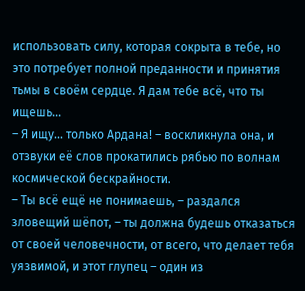использовать силу, которая сокрыта в тебе, но это потребует полной преданности и принятия тьмы в своём сердце. Я дам тебе всё, что ты ищешь...
– Я ищу... только Ардана! – воскликнула она, и отзвуки её слов прокатились рябью по волнам космической бескрайности.
– Ты всё ещё не понимаешь, – раздался зловещий шёпот, – ты должна будешь отказаться от своей человечности, от всего, что делает тебя уязвимой, и этот глупец – один из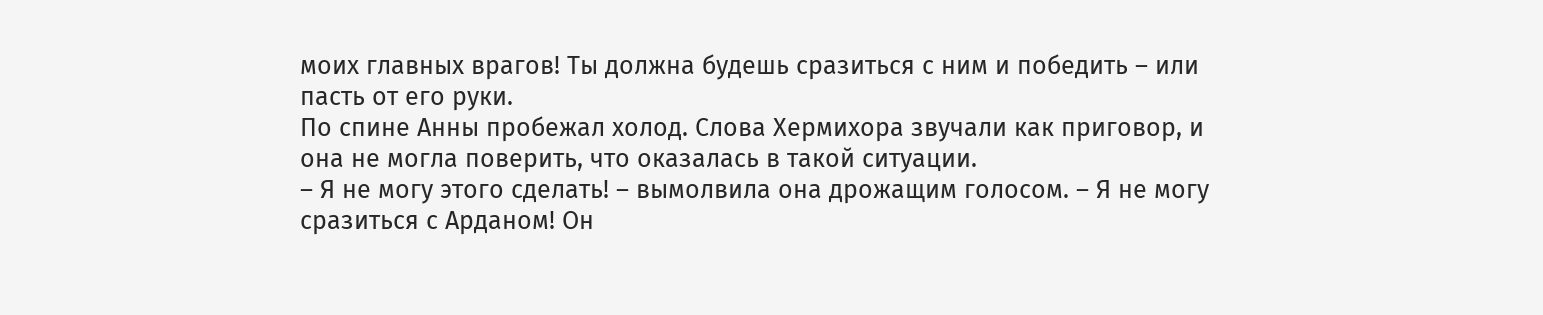моих главных врагов! Ты должна будешь сразиться с ним и победить – или пасть от его руки.
По спине Анны пробежал холод. Слова Хермихора звучали как приговор, и она не могла поверить, что оказалась в такой ситуации.
– Я не могу этого сделать! – вымолвила она дрожащим голосом. – Я не могу сразиться с Арданом! Он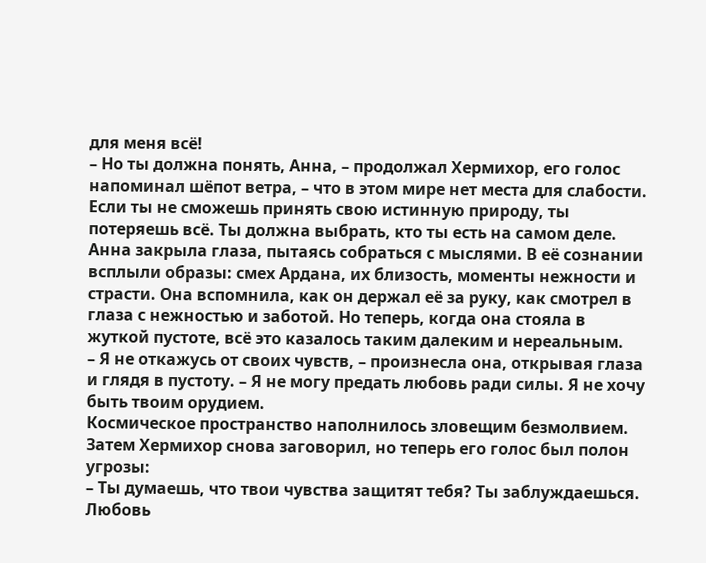для меня всё!
– Но ты должна понять, Анна, – продолжал Хермихор, его голос напоминал шёпот ветра, – что в этом мире нет места для слабости. Если ты не сможешь принять свою истинную природу, ты потеряешь всё. Ты должна выбрать, кто ты есть на самом деле.
Анна закрыла глаза, пытаясь собраться с мыслями. В её сознании всплыли образы: смех Ардана, их близость, моменты нежности и страсти. Она вспомнила, как он держал её за руку, как смотрел в глаза с нежностью и заботой. Но теперь, когда она стояла в жуткой пустоте, всё это казалось таким далеким и нереальным.
– Я не откажусь от своих чувств, – произнесла она, открывая глаза и глядя в пустоту. – Я не могу предать любовь ради силы. Я не хочу быть твоим орудием.
Космическое пространство наполнилось зловещим безмолвием. Затем Хермихор снова заговорил, но теперь его голос был полон угрозы:
– Ты думаешь, что твои чувства защитят тебя? Ты заблуждаешься. Любовь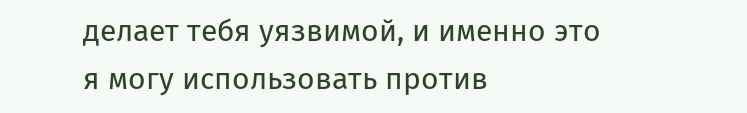делает тебя уязвимой, и именно это я могу использовать против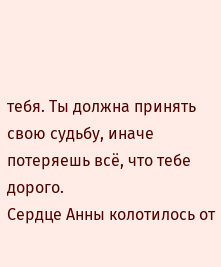тебя. Ты должна принять свою судьбу, иначе потеряешь всё, что тебе дорого.
Сердце Анны колотилось от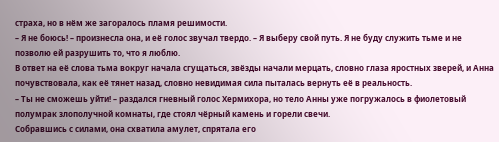страха, но в нём же загоралось пламя решимости.
– Я не боюсь! – произнесла она, и её голос звучал твердо. – Я выберу свой путь. Я не буду служить тьме и не позволю ей разрушить то, что я люблю.
В ответ на её слова тьма вокруг начала сгущаться, звёзды начали мерцать, словно глаза яростных зверей, и Анна почувствовала, как её тянет назад, словно невидимая сила пыталась вернуть её в реальность.
– Ты не сможешь уйти! – раздался гневный голос Хермихора, но тело Анны уже погружалось в фиолетовый полумрак злополучной комнаты, где стоял чёрный камень и горели свечи.
Собравшись с силами, она схватила амулет, спрятала его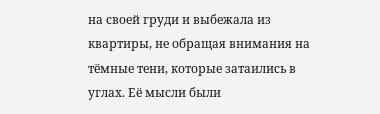на своей груди и выбежала из квартиры, не обращая внимания на тёмные тени, которые затаились в углах. Её мысли были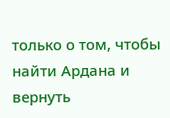только о том, чтобы найти Ардана и вернуть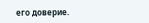его доверие.